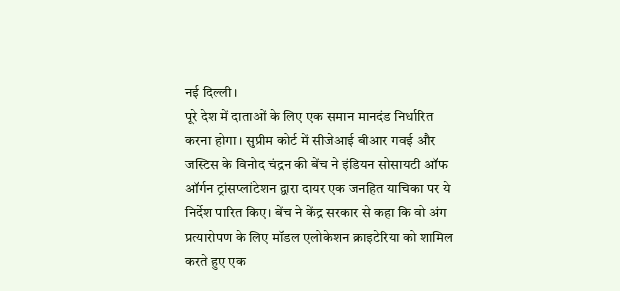नई दिल्ली।
पूरे देश में दाताओं के लिए एक समान मानदंड निर्धारित करना होगा। सुप्रीम कोर्ट में सीजेआई बीआर गवई और जस्टिस के विनोद चंद्रन की बेंच ने इंडियन सोसायटी ऑफ ऑर्गन ट्रांसप्लांटेशन द्वारा दायर एक जनहित याचिका पर ये निर्देश पारित किए। बेंच ने केंद्र सरकार से कहा कि वो अंग प्रत्यारोपण के लिए मॉडल एलोकेशन क्राइटेरिया को शामिल करते हुए एक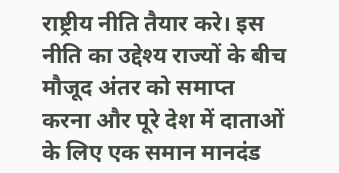राष्ट्रीय नीति तैयार करे। इस नीति का उद्देश्य राज्यों के बीच मौजूद अंतर को समाप्त करना और पूरे देश में दाताओं के लिए एक समान मानदंड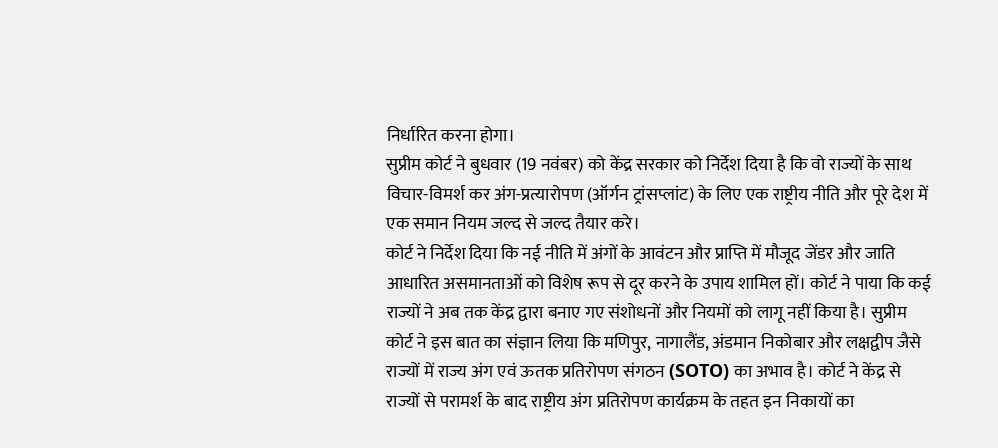निर्धारित करना होगा।
सुप्रीम कोर्ट ने बुधवार (19 नवंबर) को केंद्र सरकार को निर्देश दिया है कि वो राज्यों के साथ विचार-विमर्श कर अंग-प्रत्यारोपण (ऑर्गन ट्रांसप्लांट) के लिए एक राष्ट्रीय नीति और पूरे देश में एक समान नियम जल्द से जल्द तैयार करे।
कोर्ट ने निर्देश दिया कि नई नीति में अंगों के आवंटन और प्राप्ति में मौजूद जेंडर और जाति आधारित असमानताओं को विशेष रूप से दूर करने के उपाय शामिल हों। कोर्ट ने पाया कि कई राज्यों ने अब तक केंद्र द्वारा बनाए गए संशोधनों और नियमों को लागू नहीं किया है। सुप्रीम कोर्ट ने इस बात का संज्ञान लिया कि मणिपुर, नागालैंड, अंडमान निकोबार और लक्षद्वीप जैसे राज्यों में राज्य अंग एवं ऊतक प्रतिरोपण संगठन (SOTO) का अभाव है। कोर्ट ने केंद्र से राज्यों से परामर्श के बाद राष्ट्रीय अंग प्रतिरोपण कार्यक्रम के तहत इन निकायों का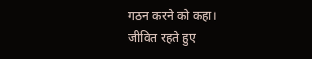गठन करने को कहा।
जीवित रहते हुए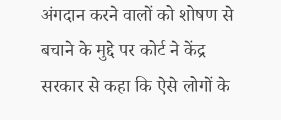अंगदान करने वालों को शोषण से बचाने के मुद्दे पर कोर्ट ने केंद्र सरकार से कहा कि ऐसे लोगों के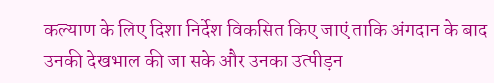कल्याण के लिए दिशा निर्देश विकसित किए जाएं ताकि अंगदान के बाद उनकी देखभाल की जा सके और उनका उत्पीड़न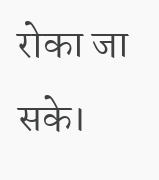रोका जा सके।